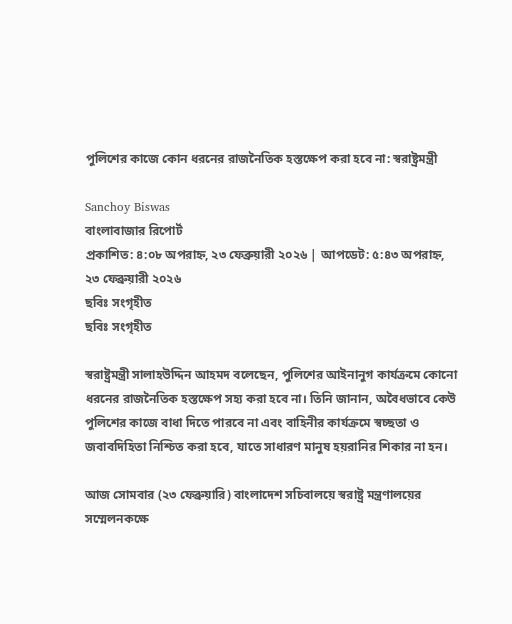পুলিশের কাজে কোন ধরনের রাজনৈতিক হস্তক্ষেপ করা হবে না: স্বরাষ্ট্রমন্ত্রী

Sanchoy Biswas
বাংলাবাজার রিপোর্ট
প্রকাশিত: ৪:০৮ অপরাহ্ন, ২৩ ফেব্রুয়ারী ২০২৬ | আপডেট: ৫:৪৩ অপরাহ্ন, ২৩ ফেব্রুয়ারী ২০২৬
ছবিঃ সংগৃহীত
ছবিঃ সংগৃহীত

স্বরাষ্ট্রমন্ত্রী সালাহউদ্দিন আহমদ বলেছেন, পুলিশের আইনানুগ কার্যক্রমে কোনো ধরনের রাজনৈতিক হস্তক্ষেপ সহ্য করা হবে না। তিনি জানান, অবৈধভাবে কেউ পুলিশের কাজে বাধা দিতে পারবে না এবং বাহিনীর কার্যক্রমে স্বচ্ছতা ও জবাবদিহিতা নিশ্চিত করা হবে, যাতে সাধারণ মানুষ হয়রানির শিকার না হন।

আজ সোমবার (২৩ ফেব্রুয়ারি) বাংলাদেশ সচিবালয়ে স্বরাষ্ট্র মন্ত্রণালয়ের সম্মেলনকক্ষে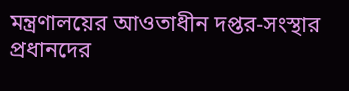মন্ত্রণালয়ের আওতাধীন দপ্তর-সংস্থার প্রধানদের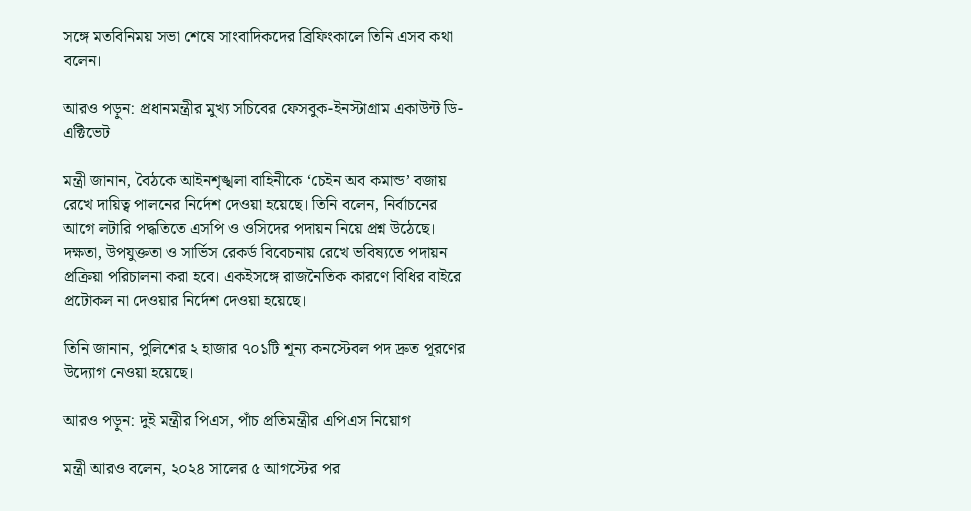সঙ্গে মতবিনিময় সভা শেষে সাংবাদিকদের ব্রিফিংকালে তিনি এসব কথা বলেন।

আরও পড়ুন: প্রধানমন্ত্রীর মুখ্য সচিবের ফেসবুক-ইনস্টাগ্রাম একাউন্ট ডি-এক্টিভেট

মন্ত্রী জানান, বৈঠকে আইনশৃঙ্খলা বাহিনীকে ‘চেইন অব কমান্ড’ বজায় রেখে দায়িত্ব পালনের নির্দেশ দেওয়া হয়েছে। তিনি বলেন, নির্বাচনের আগে লটারি পদ্ধতিতে এসপি ও ওসিদের পদায়ন নিয়ে প্রশ্ন উঠেছে। দক্ষতা, উপযুক্ততা ও সার্ভিস রেকর্ড বিবেচনায় রেখে ভবিষ্যতে পদায়ন প্রক্রিয়া পরিচালনা করা হবে। একইসঙ্গে রাজনৈতিক কারণে বিধির বাইরে প্রটোকল না দেওয়ার নির্দেশ দেওয়া হয়েছে।

তিনি জানান, পুলিশের ২ হাজার ৭০১টি শূন্য কনস্টেবল পদ দ্রুত পূরণের উদ্যোগ নেওয়া হয়েছে।

আরও পড়ুন: দুই মন্ত্রীর পিএস, পাঁচ প্রতিমন্ত্রীর এপিএস নিয়োগ

মন্ত্রী আরও বলেন, ২০২৪ সালের ৫ আগস্টের পর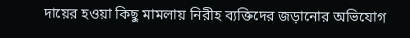দায়ের হওয়া কিছু মামলায় নিরীহ ব্যক্তিদের জড়ানোর অভিযোগ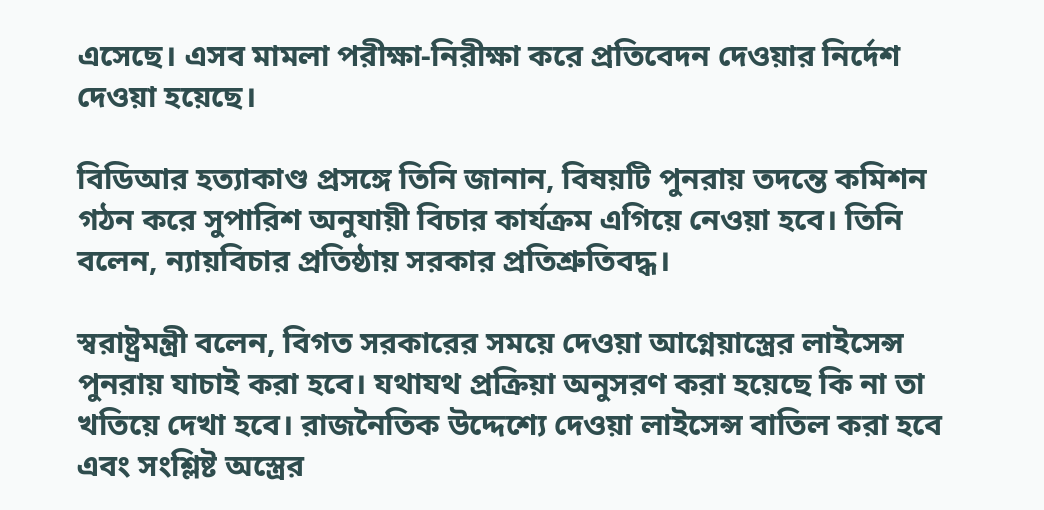এসেছে। এসব মামলা পরীক্ষা-নিরীক্ষা করে প্রতিবেদন দেওয়ার নির্দেশ দেওয়া হয়েছে।

বিডিআর হত্যাকাণ্ড প্রসঙ্গে তিনি জানান, বিষয়টি পুনরায় তদন্তে কমিশন গঠন করে সুপারিশ অনুযায়ী বিচার কার্যক্রম এগিয়ে নেওয়া হবে। তিনি বলেন, ন্যায়বিচার প্রতিষ্ঠায় সরকার প্রতিশ্রুতিবদ্ধ।

স্বরাষ্ট্রমন্ত্রী বলেন, বিগত সরকারের সময়ে দেওয়া আগ্নেয়াস্ত্রের লাইসেন্স পুনরায় যাচাই করা হবে। যথাযথ প্রক্রিয়া অনুসরণ করা হয়েছে কি না তা খতিয়ে দেখা হবে। রাজনৈতিক উদ্দেশ্যে দেওয়া লাইসেন্স বাতিল করা হবে এবং সংশ্লিষ্ট অস্ত্রের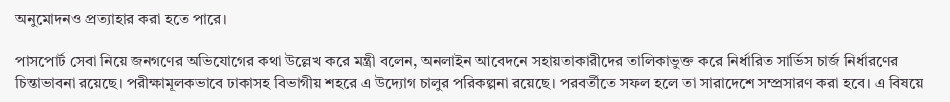অনুমোদনও প্রত্যাহার করা হতে পারে।

পাসপোর্ট সেবা নিয়ে জনগণের অভিযোগের কথা উল্লেখ করে মন্ত্রী বলেন, অনলাইন আবেদনে সহায়তাকারীদের তালিকাভুক্ত করে নির্ধারিত সার্ভিস চার্জ নির্ধারণের চিন্তাভাবনা রয়েছে। পরীক্ষামূলকভাবে ঢাকাসহ বিভাগীয় শহরে এ উদ্যোগ চালুর পরিকল্পনা রয়েছে। পরবর্তীতে সফল হলে তা সারাদেশে সম্প্রসারণ করা হবে। এ বিষয়ে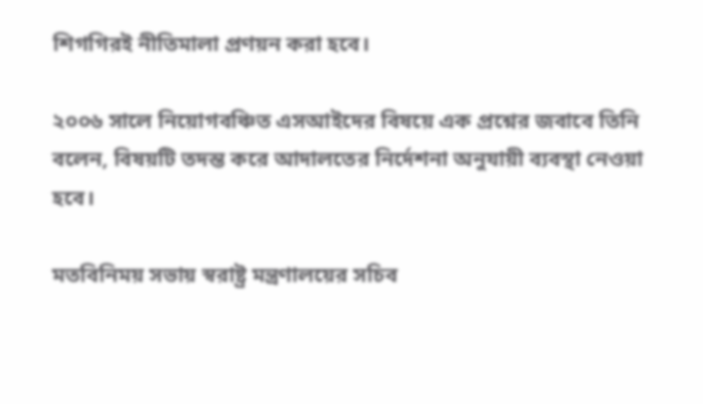শিগগিরই নীতিমালা প্রণয়ন করা হবে।

২০০৬ সালে নিয়োগবঞ্চিত এসআইদের বিষয়ে এক প্রশ্নের জবাবে তিনি বলেন, বিষয়টি তদন্ত করে আদালতের নির্দেশনা অনুযায়ী ব্যবস্থা নেওয়া হবে।

মতবিনিময় সভায় স্বরাষ্ট্র মন্ত্রণালয়ের সচিব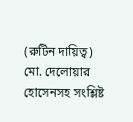(রুটিন দায়িত্ব) মো. দেলোয়ার হোসেনসহ সংশ্লিষ্ট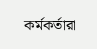কর্মকর্তারা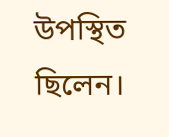উপস্থিত ছিলেন।